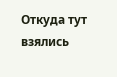Откуда тут взялись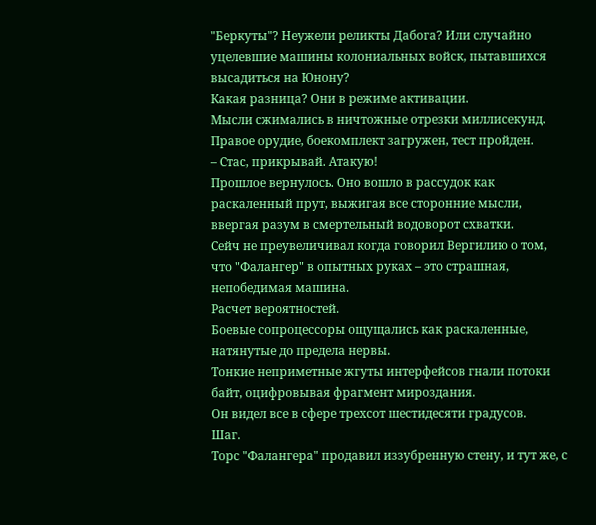"Беркуты"? Неужели реликты Дабога? Или случайно уцелевшие машины колониальных войск, пытавшихся высадиться на Юнону?
Какая разница? Они в режиме активации.
Мысли сжимались в ничтожные отрезки миллисекунд.
Правое орудие, боекомплект загружен, тест пройден.
– Стас, прикрывай. Атакую!
Прошлое вернулось. Оно вошло в рассудок как раскаленный прут, выжигая все сторонние мысли, ввергая разум в смертельный водоворот схватки.
Сейч не преувеличивал когда говорил Вергилию о том, что "Фалангер" в опытных руках – это страшная, непобедимая машина.
Расчет вероятностей.
Боевые сопроцессоры ощущались как раскаленные, натянутые до предела нервы.
Тонкие неприметные жгуты интерфейсов гнали потоки байт, оцифровывая фрагмент мироздания.
Он видел все в сфере трехсот шестидесяти градусов.
Шаг.
Торс "Фалангера" продавил иззубренную стену, и тут же, с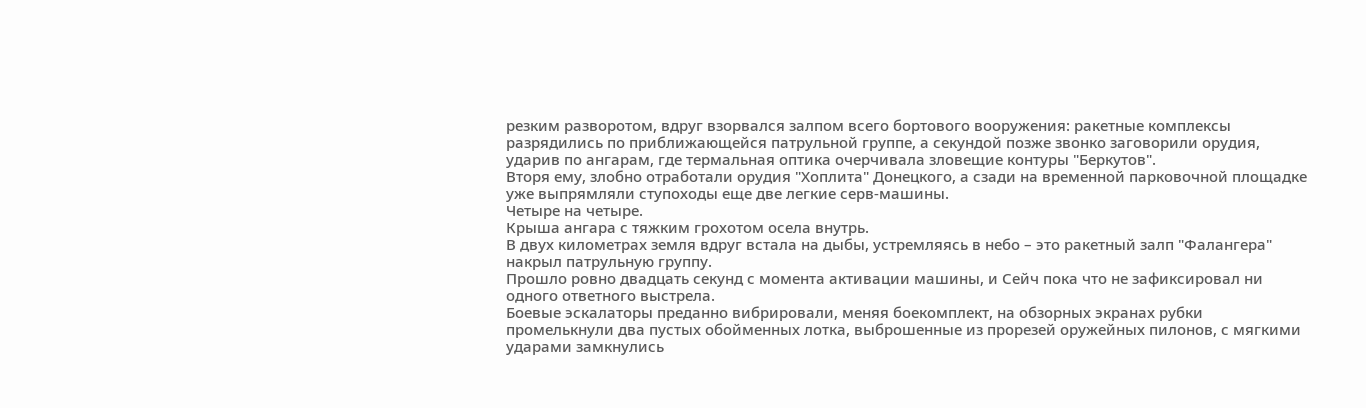резким разворотом, вдруг взорвался залпом всего бортового вооружения: ракетные комплексы разрядились по приближающейся патрульной группе, а секундой позже звонко заговорили орудия, ударив по ангарам, где термальная оптика очерчивала зловещие контуры "Беркутов".
Вторя ему, злобно отработали орудия "Хоплита" Донецкого, а сзади на временной парковочной площадке уже выпрямляли ступоходы еще две легкие серв-машины.
Четыре на четыре.
Крыша ангара с тяжким грохотом осела внутрь.
В двух километрах земля вдруг встала на дыбы, устремляясь в небо – это ракетный залп "Фалангера" накрыл патрульную группу.
Прошло ровно двадцать секунд с момента активации машины, и Сейч пока что не зафиксировал ни одного ответного выстрела.
Боевые эскалаторы преданно вибрировали, меняя боекомплект, на обзорных экранах рубки промелькнули два пустых обойменных лотка, выброшенные из прорезей оружейных пилонов, с мягкими ударами замкнулись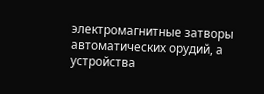электромагнитные затворы автоматических орудий, а устройства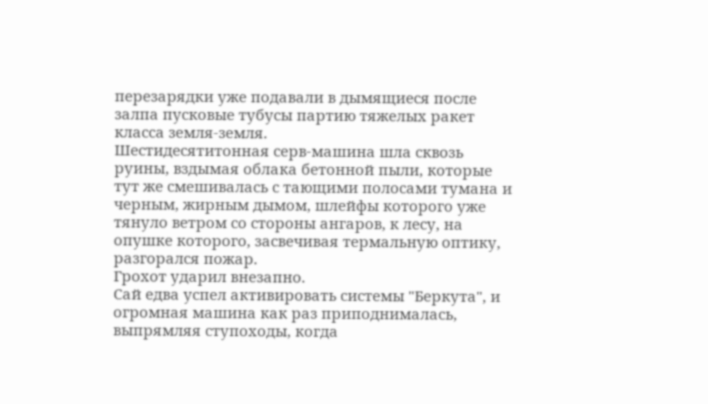перезарядки уже подавали в дымящиеся после залпа пусковые тубусы партию тяжелых ракет класса земля-земля.
Шестидесятитонная серв-машина шла сквозь руины, вздымая облака бетонной пыли, которые тут же смешивалась с тающими полосами тумана и черным, жирным дымом, шлейфы которого уже тянуло ветром со стороны ангаров, к лесу, на опушке которого, засвечивая термальную оптику, разгорался пожар.
Грохот ударил внезапно.
Сай едва успел активировать системы "Беркута", и огромная машина как раз приподнималась, выпрямляя ступоходы, когда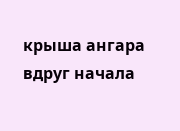крыша ангара вдруг начала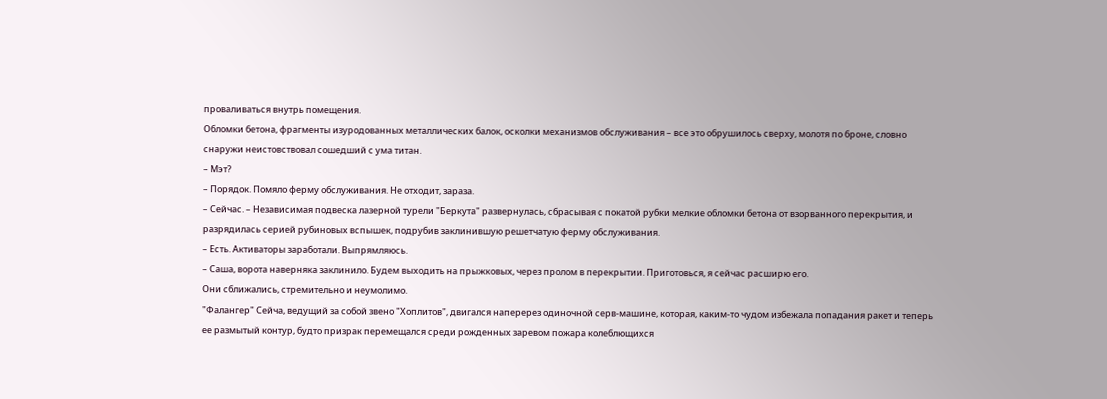проваливаться внутрь помещения.
Обломки бетона, фрагменты изуродованных металлических балок, осколки механизмов обслуживания – все это обрушилось сверху, молотя по броне, словно снаружи неистовствовал сошедший с ума титан.
– Мэт?
– Порядок. Помяло ферму обслуживания. Не отходит, зараза.
– Сейчас. – Независимая подвеска лазерной турели "Беркута" развернулась, сбрасывая с покатой рубки мелкие обломки бетона от взорванного перекрытия, и разрядилась серией рубиновых вспышек, подрубив заклинившую решетчатую ферму обслуживания.
– Есть. Активаторы заработали. Выпрямляюсь.
– Саша, ворота наверняка заклинило. Будем выходить на прыжковых, через пролом в перекрытии. Приготовься, я сейчас расширю его.
Они сближались, стремительно и неумолимо.
"Фалангер" Сейча, ведущий за собой звено "Хоплитов", двигался наперерез одиночной серв-машине, которая, каким-то чудом избежала попадания ракет и теперь ее размытый контур, будто призрак перемещался среди рожденных заревом пожара колеблющихся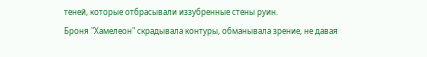теней, которые отбрасывали иззубренные стены руин.
Броня "Хамелеон" скрадывала контуры, обманывала зрение, не давая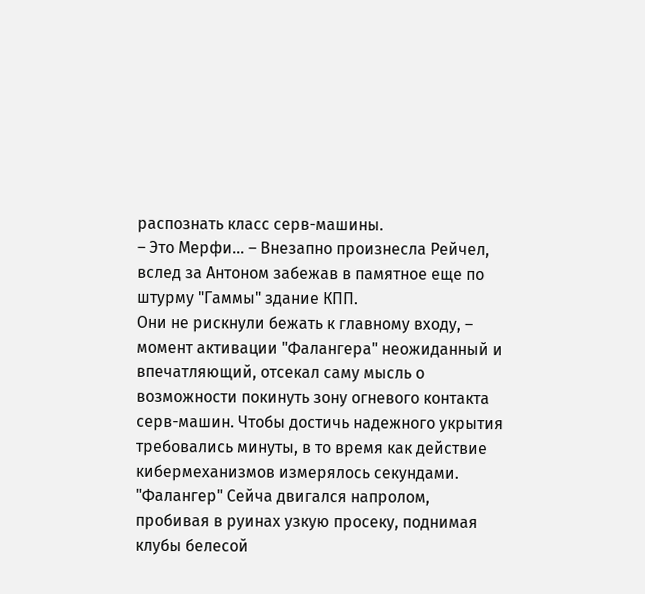распознать класс серв-машины.
– Это Мерфи… – Внезапно произнесла Рейчел, вслед за Антоном забежав в памятное еще по штурму "Гаммы" здание КПП.
Они не рискнули бежать к главному входу, – момент активации "Фалангера" неожиданный и впечатляющий, отсекал саму мысль о возможности покинуть зону огневого контакта серв-машин. Чтобы достичь надежного укрытия требовались минуты, в то время как действие кибермеханизмов измерялось секундами.
"Фалангер" Сейча двигался напролом, пробивая в руинах узкую просеку, поднимая клубы белесой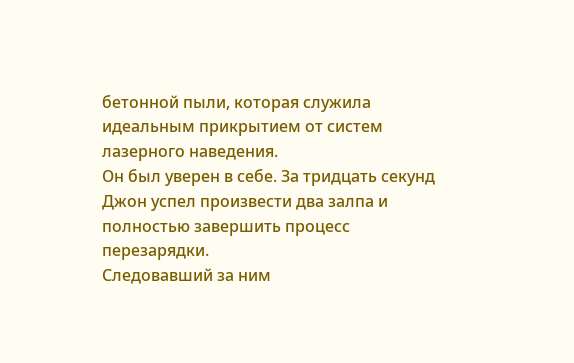бетонной пыли, которая служила идеальным прикрытием от систем лазерного наведения.
Он был уверен в себе. За тридцать секунд Джон успел произвести два залпа и полностью завершить процесс перезарядки.
Следовавший за ним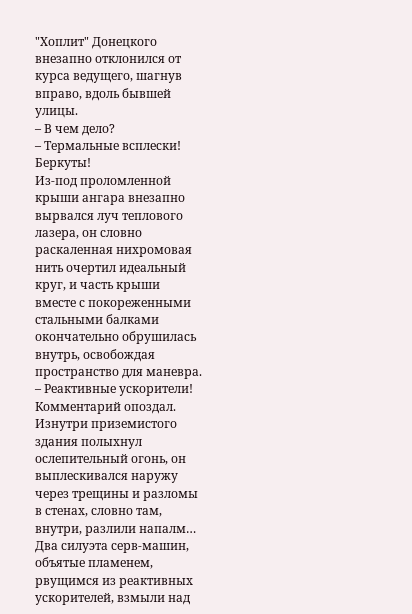"Хоплит" Донецкого внезапно отклонился от курса ведущего, шагнув вправо, вдоль бывшей улицы.
– В чем дело?
– Термальные всплески! Беркуты!
Из-под проломленной крыши ангара внезапно вырвался луч теплового лазера, он словно раскаленная нихромовая нить очертил идеальный круг, и часть крыши вместе с покореженными стальными балками окончательно обрушилась внутрь, освобождая пространство для маневра.
– Реактивные ускорители!
Комментарий опоздал. Изнутри приземистого здания полыхнул ослепительный огонь, он выплескивался наружу через трещины и разломы в стенах, словно там, внутри, разлили напалм…
Два силуэта серв-машин, объятые пламенем, рвущимся из реактивных ускорителей, взмыли над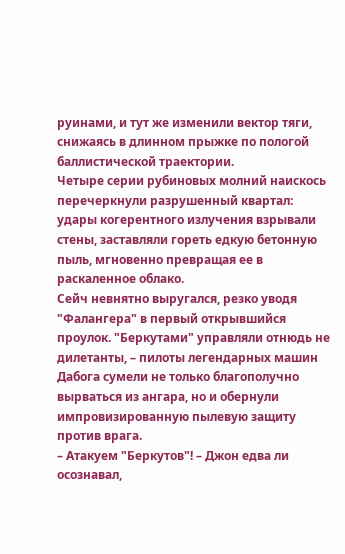руинами, и тут же изменили вектор тяги, снижаясь в длинном прыжке по пологой баллистической траектории.
Четыре серии рубиновых молний наискось перечеркнули разрушенный квартал: удары когерентного излучения взрывали стены, заставляли гореть едкую бетонную пыль, мгновенно превращая ее в раскаленное облако.
Сейч невнятно выругался, резко уводя "Фалангера" в первый открывшийся проулок. "Беркутами" управляли отнюдь не дилетанты, – пилоты легендарных машин Дабога сумели не только благополучно вырваться из ангара, но и обернули импровизированную пылевую защиту против врага.
– Атакуем "Беркутов"! – Джон едва ли осознавал,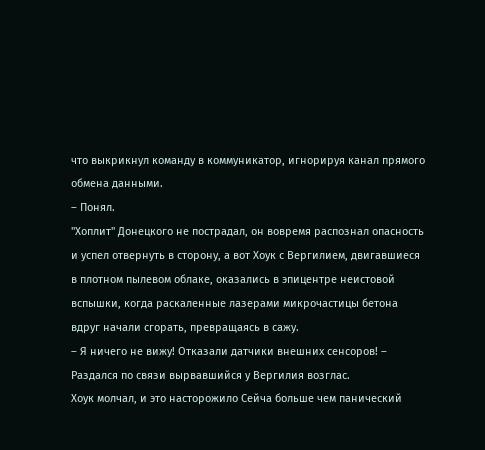что выкрикнул команду в коммуникатор, игнорируя канал прямого обмена данными.
– Понял.
"Хоплит" Донецкого не пострадал, он вовремя распознал опасность и успел отвернуть в сторону, а вот Хоук с Вергилием, двигавшиеся в плотном пылевом облаке, оказались в эпицентре неистовой вспышки, когда раскаленные лазерами микрочастицы бетона вдруг начали сгорать, превращаясь в сажу.
– Я ничего не вижу! Отказали датчики внешних сенсоров! – Раздался по связи вырвавшийся у Вергилия возглас.
Хоук молчал, и это насторожило Сейча больше чем панический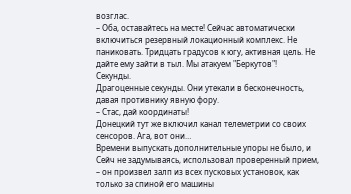возглас.
– Оба, оставайтесь на месте! Сейчас автоматически включиться резервный локационный комплекс. Не паниковать. Тридцать градусов к югу, активная цель. Не дайте ему зайти в тыл. Мы атакуем "Беркутов"!
Секунды.
Драгоценные секунды. Они утекали в бесконечность, давая противнику явную фору.
– Стас, дай координаты!
Донецкий тут же включил канал телеметрии со своих сенсоров. Ага, вот они…
Времени выпускать дополнительные упоры не было, и Сейч не задумываясь, использовал проверенный прием, – он произвел залп из всех пусковых установок, как только за спиной его машины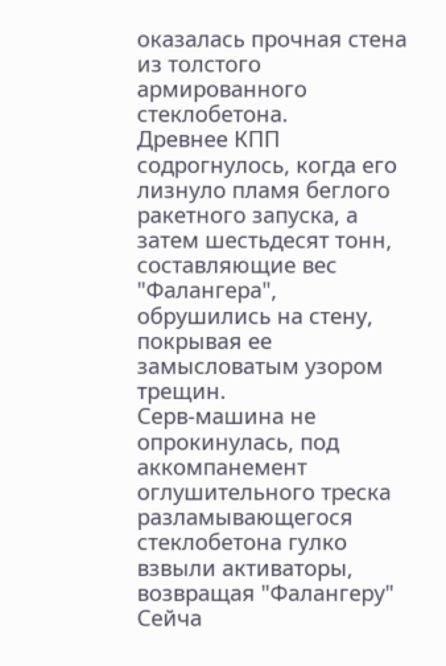оказалась прочная стена из толстого армированного стеклобетона.
Древнее КПП содрогнулось, когда его лизнуло пламя беглого ракетного запуска, а затем шестьдесят тонн, составляющие вес "Фалангера", обрушились на стену, покрывая ее замысловатым узором трещин.
Серв-машина не опрокинулась, под аккомпанемент оглушительного треска разламывающегося стеклобетона гулко взвыли активаторы, возвращая "Фалангеру" Сейча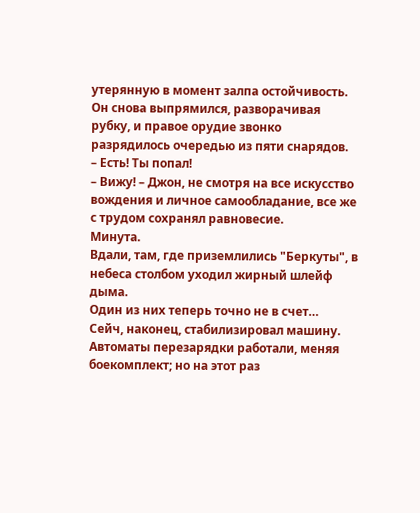утерянную в момент залпа остойчивость. Он снова выпрямился, разворачивая рубку, и правое орудие звонко разрядилось очередью из пяти снарядов.
– Есть! Ты попал!
– Вижу! – Джон, не смотря на все искусство вождения и личное самообладание, все же с трудом сохранял равновесие.
Минута.
Вдали, там, где приземлились "Беркуты", в небеса столбом уходил жирный шлейф дыма.
Один из них теперь точно не в счет…
Сейч, наконец, стабилизировал машину. Автоматы перезарядки работали, меняя боекомплект; но на этот раз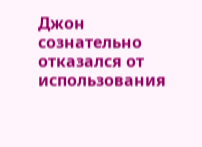Джон сознательно отказался от использования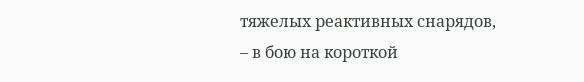тяжелых реактивных снарядов, – в бою на короткой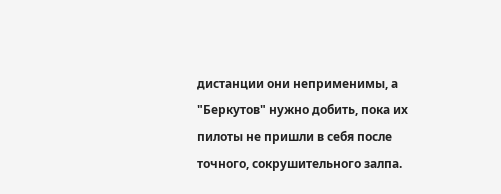дистанции они неприменимы, а "Беркутов" нужно добить, пока их пилоты не пришли в себя после точного, сокрушительного залпа.